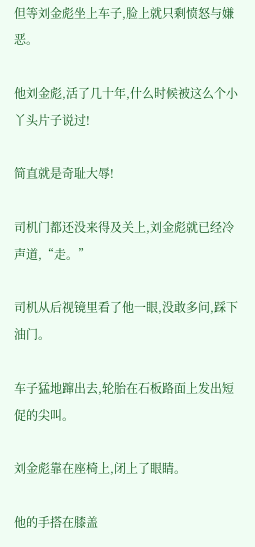但等刘金彪坐上车子,脸上就只剩愤怒与嫌恶。

他刘金彪,活了几十年,什么时候被这么个小丫头片子说过!

简直就是奇耻大辱!

司机门都还没来得及关上,刘金彪就已经冷声道,“走。”

司机从后视镜里看了他一眼,没敢多问,踩下油门。

车子猛地蹿出去,轮胎在石板路面上发出短促的尖叫。

刘金彪靠在座椅上,闭上了眼睛。

他的手搭在膝盖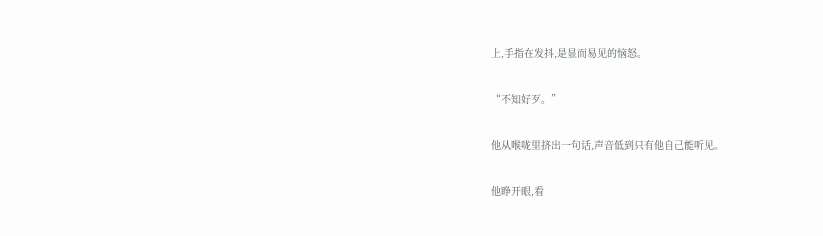上,手指在发抖,是显而易见的恼怒。

“不知好歹。”

他从喉咙里挤出一句话,声音低到只有他自己能听见。

他睁开眼,看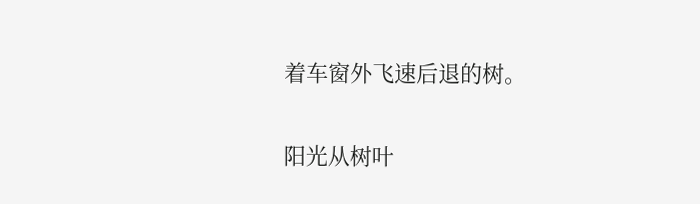着车窗外飞速后退的树。

阳光从树叶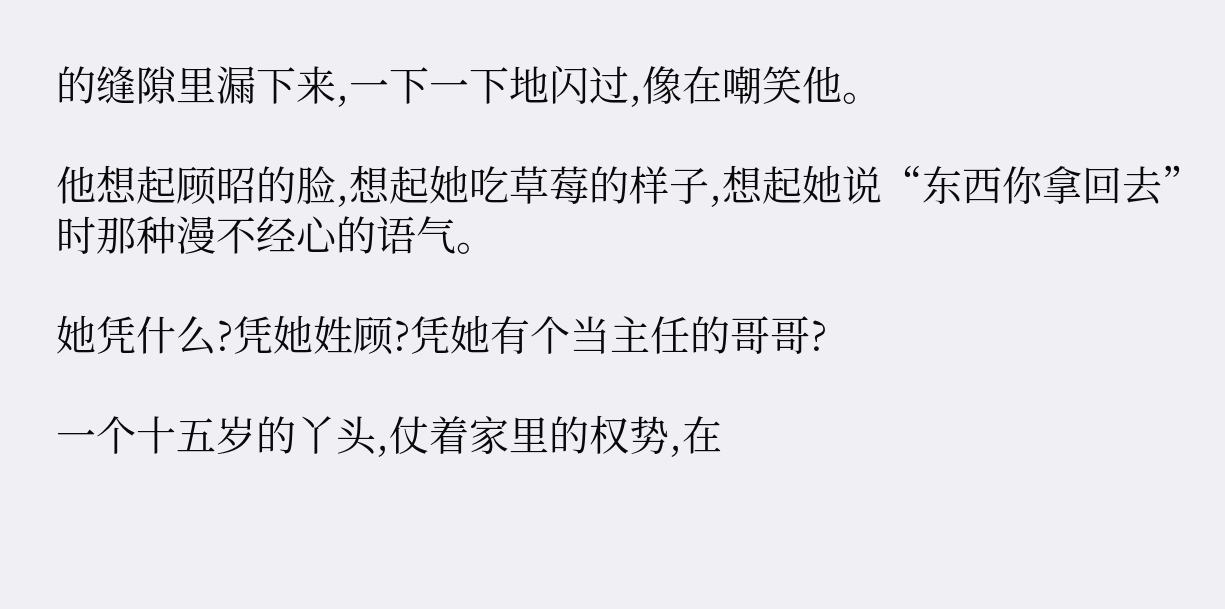的缝隙里漏下来,一下一下地闪过,像在嘲笑他。

他想起顾昭的脸,想起她吃草莓的样子,想起她说“东西你拿回去”时那种漫不经心的语气。

她凭什么?凭她姓顾?凭她有个当主任的哥哥?

一个十五岁的丫头,仗着家里的权势,在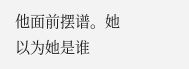他面前摆谱。她以为她是谁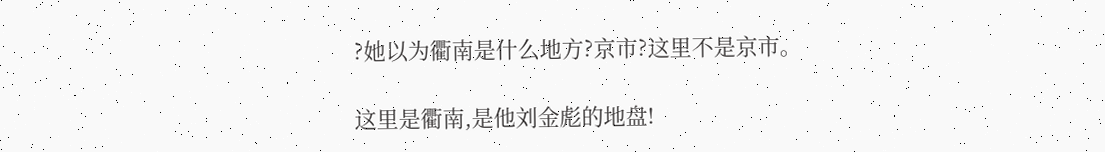?她以为衢南是什么地方?京市?这里不是京市。

这里是衢南,是他刘金彪的地盘!